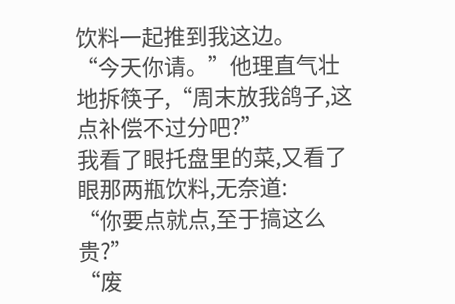饮料一起推到我这边。
“今天你请。”他理直气壮地拆筷子,“周末放我鸽子,这点补偿不过分吧?”
我看了眼托盘里的菜,又看了眼那两瓶饮料,无奈道:
“你要点就点,至于搞这么贵?”
“废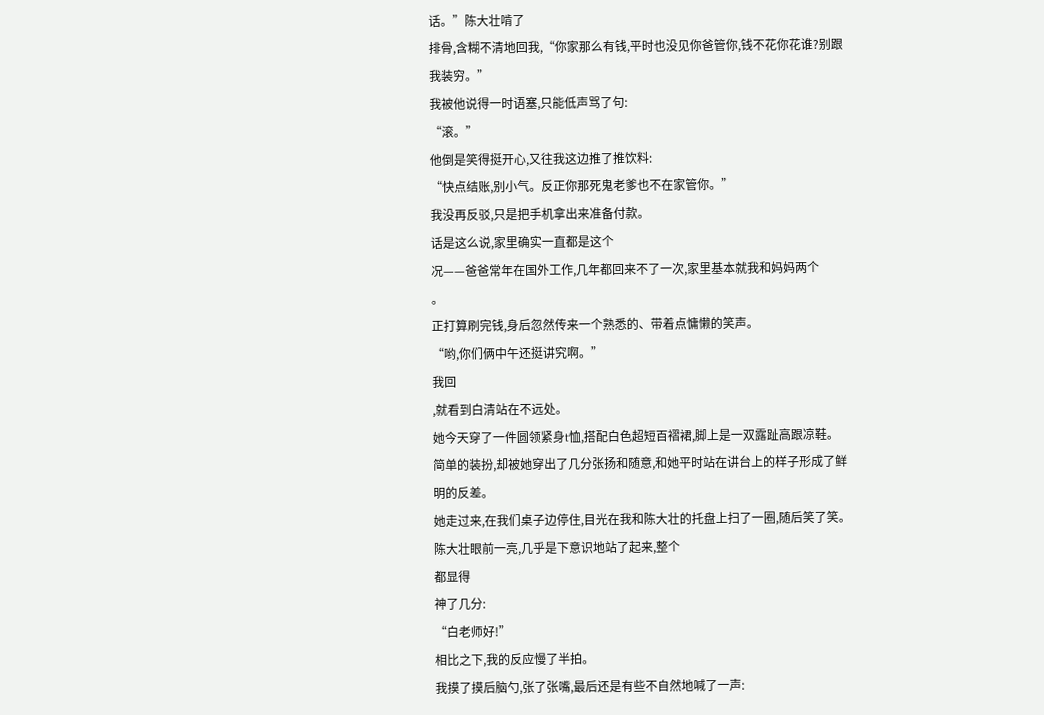话。”陈大壮啃了
排骨,含糊不清地回我,“你家那么有钱,平时也没见你爸管你,钱不花你花谁?别跟我装穷。”
我被他说得一时语塞,只能低声骂了句:
“滚。”
他倒是笑得挺开心,又往我这边推了推饮料:
“快点结账,别小气。反正你那死鬼老爹也不在家管你。”
我没再反驳,只是把手机拿出来准备付款。
话是这么说,家里确实一直都是这个
况——爸爸常年在国外工作,几年都回来不了一次,家里基本就我和妈妈两个
。
正打算刷完钱,身后忽然传来一个熟悉的、带着点慵懒的笑声。
“哟,你们俩中午还挺讲究啊。”
我回
,就看到白清站在不远处。
她今天穿了一件圆领紧身t恤,搭配白色超短百褶裙,脚上是一双露趾高跟凉鞋。
简单的装扮,却被她穿出了几分张扬和随意,和她平时站在讲台上的样子形成了鲜明的反差。
她走过来,在我们桌子边停住,目光在我和陈大壮的托盘上扫了一圈,随后笑了笑。
陈大壮眼前一亮,几乎是下意识地站了起来,整个
都显得
神了几分:
“白老师好!”
相比之下,我的反应慢了半拍。
我摸了摸后脑勺,张了张嘴,最后还是有些不自然地喊了一声: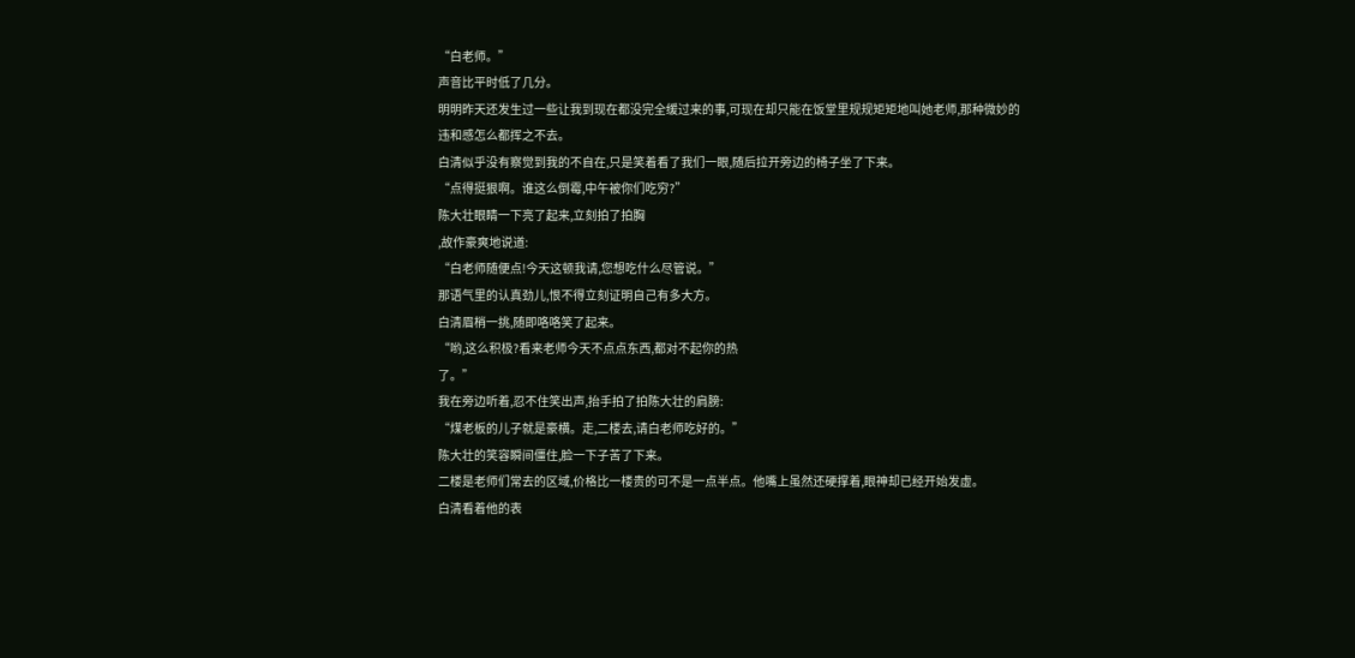“白老师。”
声音比平时低了几分。
明明昨天还发生过一些让我到现在都没完全缓过来的事,可现在却只能在饭堂里规规矩矩地叫她老师,那种微妙的违和感怎么都挥之不去。
白清似乎没有察觉到我的不自在,只是笑着看了我们一眼,随后拉开旁边的椅子坐了下来。
“点得挺狠啊。谁这么倒霉,中午被你们吃穷?”
陈大壮眼睛一下亮了起来,立刻拍了拍胸
,故作豪爽地说道:
“白老师随便点!今天这顿我请,您想吃什么尽管说。”
那语气里的认真劲儿,恨不得立刻证明自己有多大方。
白清眉梢一挑,随即咯咯笑了起来。
“哟,这么积极?看来老师今天不点点东西,都对不起你的热
了。”
我在旁边听着,忍不住笑出声,抬手拍了拍陈大壮的肩膀:
“煤老板的儿子就是豪横。走,二楼去,请白老师吃好的。”
陈大壮的笑容瞬间僵住,脸一下子苦了下来。
二楼是老师们常去的区域,价格比一楼贵的可不是一点半点。他嘴上虽然还硬撑着,眼神却已经开始发虚。
白清看着他的表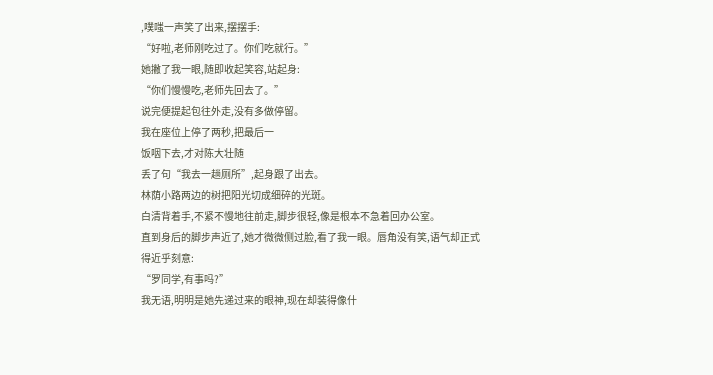,噗嗤一声笑了出来,摆摆手:
“好啦,老师刚吃过了。你们吃就行。”
她撇了我一眼,随即收起笑容,站起身:
“你们慢慢吃,老师先回去了。”
说完便提起包往外走,没有多做停留。
我在座位上停了两秒,把最后一
饭咽下去,才对陈大壮随
丢了句“我去一趟厕所”,起身跟了出去。
林荫小路两边的树把阳光切成细碎的光斑。
白清背着手,不紧不慢地往前走,脚步很轻,像是根本不急着回办公室。
直到身后的脚步声近了,她才微微侧过脸,看了我一眼。唇角没有笑,语气却正式得近乎刻意:
“罗同学,有事吗?”
我无语,明明是她先递过来的眼神,现在却装得像什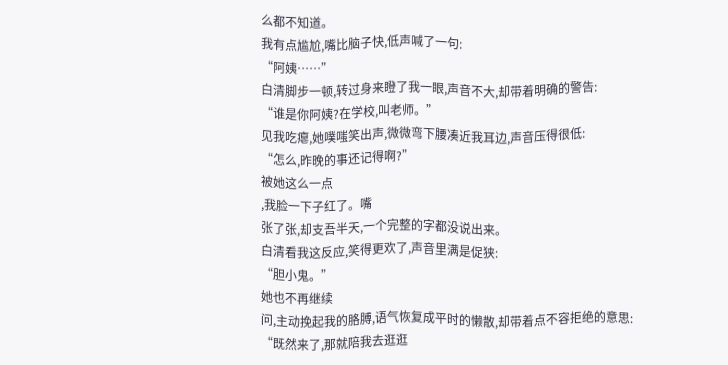么都不知道。
我有点尴尬,嘴比脑子快,低声喊了一句:
“阿姨……”
白清脚步一顿,转过身来瞪了我一眼,声音不大,却带着明确的警告:
“谁是你阿姨?在学校,叫老师。”
见我吃瘪,她噗嗤笑出声,微微弯下腰凑近我耳边,声音压得很低:
“怎么,昨晚的事还记得啊?”
被她这么一点
,我脸一下子红了。嘴
张了张,却支吾半天,一个完整的字都没说出来。
白清看我这反应,笑得更欢了,声音里满是促狭:
“胆小鬼。”
她也不再继续
问,主动挽起我的胳膊,语气恢复成平时的懒散,却带着点不容拒绝的意思:
“既然来了,那就陪我去逛逛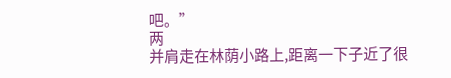吧。”
两
并肩走在林荫小路上,距离一下子近了很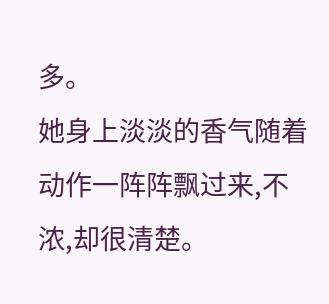多。
她身上淡淡的香气随着动作一阵阵飘过来,不浓,却很清楚。